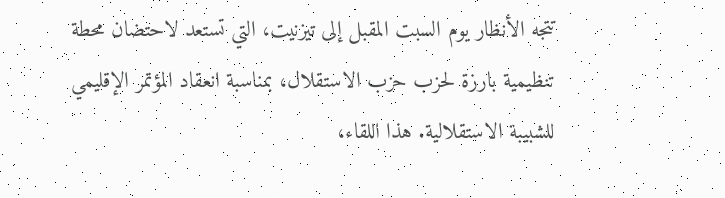تتجه الأنظار يوم السبت المقبل إلى تيزنيت، التي تستعد لاحتضان محطة تنظيمية بارزة لحزب حزب الاستقلال، بمناسبة انعقاد المؤتمر الإقليمي للشبيبة الاستقلالية. هذا اللقاء،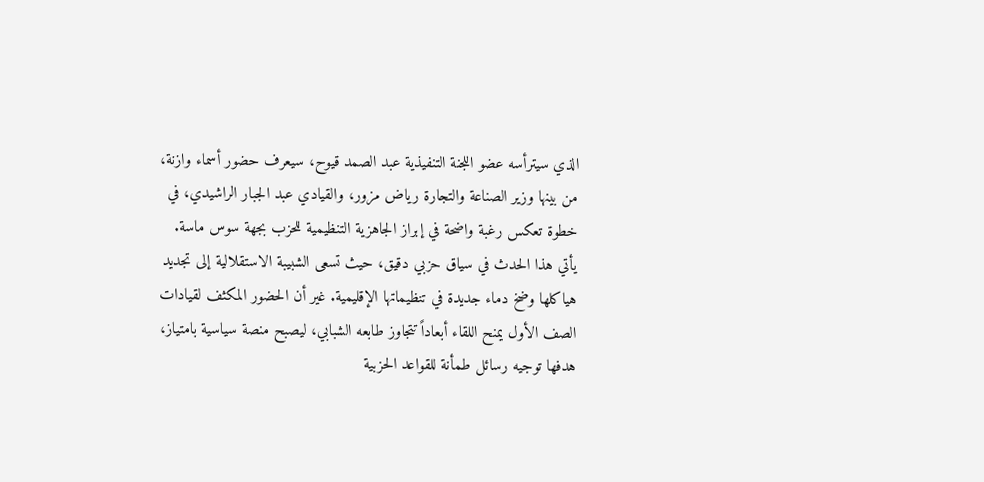الذي سيترأسه عضو اللجنة التنفيذية عبد الصمد قيوح، سيعرف حضور أسماء وازنة، من بينها وزير الصناعة والتجارة رياض مزور، والقيادي عبد الجبار الراشيدي، في خطوة تعكس رغبة واضحة في إبراز الجاهزية التنظيمية للحزب بجهة سوس ماسة.
يأتي هذا الحدث في سياق حزبي دقيق، حيث تسعى الشبيبة الاستقلالية إلى تجديد هياكلها وضخ دماء جديدة في تنظيماتها الإقليمية. غير أن الحضور المكثف لقيادات الصف الأول يمنح اللقاء أبعاداً تتجاوز طابعه الشبابي، ليصبح منصة سياسية بامتياز، هدفها توجيه رسائل طمأنة للقواعد الحزبية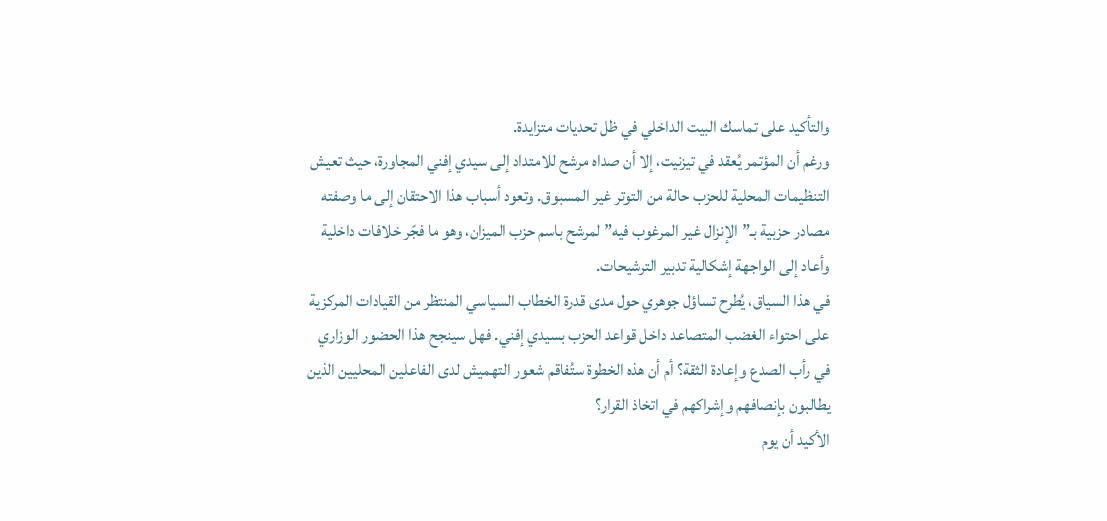والتأكيد على تماسك البيت الداخلي في ظل تحديات متزايدة.
ورغم أن المؤتمر يُعقد في تيزنيت، إلا أن صداه مرشح للامتداد إلى سيدي إفني المجاورة، حيث تعيش التنظيمات المحلية للحزب حالة من التوتر غير المسبوق. وتعود أسباب هذا الاحتقان إلى ما وصفته مصادر حزبية بـ”الإنزال غير المرغوب فيه” لمرشح باسم حزب الميزان، وهو ما فجّر خلافات داخلية وأعاد إلى الواجهة إشكالية تدبير الترشيحات.
في هذا السياق، يُطرح تساؤل جوهري حول مدى قدرة الخطاب السياسي المنتظر من القيادات المركزية على احتواء الغضب المتصاعد داخل قواعد الحزب بسيدي إفني. فهل سينجح هذا الحضور الوزاري في رأب الصدع وإعادة الثقة؟ أم أن هذه الخطوة ستُفاقم شعور التهميش لدى الفاعلين المحليين الذين يطالبون بإنصافهم وإشراكهم في اتخاذ القرار؟
الأكيد أن يوم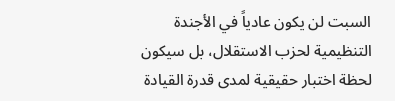السبت لن يكون عادياً في الأجندة التنظيمية لحزب الاستقلال، بل سيكون لحظة اختبار حقيقية لمدى قدرة القيادة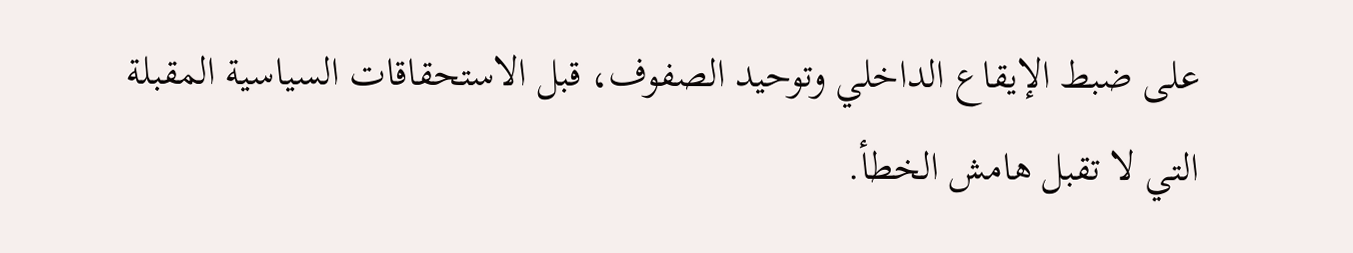على ضبط الإيقاع الداخلي وتوحيد الصفوف، قبل الاستحقاقات السياسية المقبلة التي لا تقبل هامش الخطأ.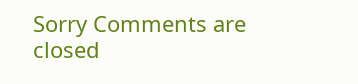Sorry Comments are closed